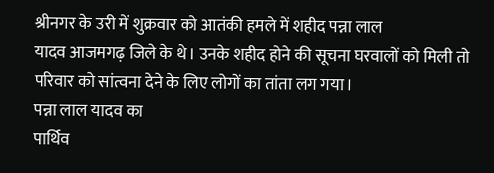श्रीनगर के उरी में शुक्रवार को आतंकी हमले में शहीद पन्ना लाल
यादव आजमगढ़ जिले के थे। उनके शहीद होने की सूचना घरवालों को मिली तो
परिवार को सांत्वना देने के लिए लोगों का तांता लग गया।
पन्ना लाल यादव का
पार्थिव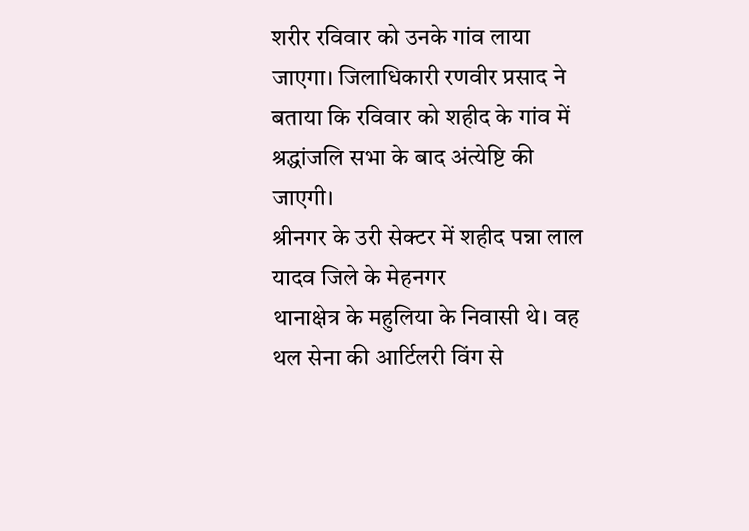शरीर रविवार को उनके गांव लाया जाएगा। जिलाधिकारी रणवीर प्रसाद ने
बताया कि रविवार को शहीद के गांव में श्रद्धांजलि सभा के बाद अंत्येष्टि की
जाएगी।
श्रीनगर के उरी सेक्टर में शहीद पन्ना लाल यादव जिले के मेहनगर
थानाक्षेत्र के महुलिया के निवासी थे। वह थल सेना की आर्टिलरी विंग से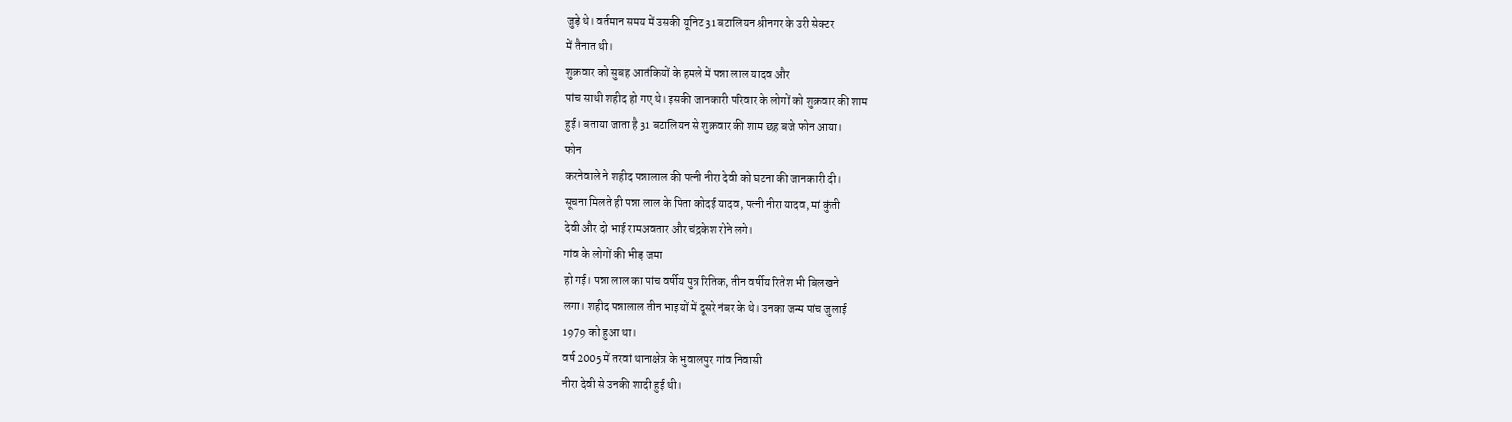जुड़े थे। वर्तमान समय में उसकी यूनिट 31 बटालियन श्रीनगर के उरी सेक्टर
में तैनात थी।
शुक्रवार को सुबह आतंकियों के हमले में पन्ना लाल यादव और
पांच साथी शहीद हो गए थे। इसकी जानकारी परिवार के लोगों को शुक्रवार की शाम
हुई। बताया जाता है 31 बटालियन से शुक्रवार की शाम छह बजे फोन आया।
फोन
करनेवाले ने शहीद पन्नालाल की पत्नी नीरा देवी को घटना की जानकारी दी।
सूचना मिलते ही पन्ना लाल के पिता कोदई यादव, पत्नी नीरा यादव, मां कुंती
देवी और दो भाई रामअवतार और चंद्रकेश रोने लगे।
गांव के लोगों की भीड़ जमा
हो गई। पन्ना लाल का पांच वर्षीय पुत्र रितिक, तीन वर्षीय रितेश भी बिलखने
लगा। शहीद पन्नालाल तीन भाइयों में दूसरे नंबर के थे। उनका जन्म पांच जुलाई
1979 को हुआ था।
वर्ष 2005 में तरवां थानाक्षेत्र के भुवालपुर गांव निवासी
नीरा देवी से उनकी शादी हुई थी।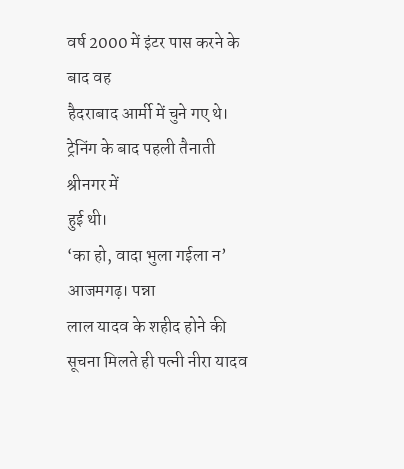वर्ष 2000 में इंटर पास करने के बाद वह
हैदराबाद आर्मी में चुने गए थे। ट्रेनिंग के बाद पहली तैनाती श्रीनगर में
हुई थी।
‘का हो, वादा भुला गईला न’
आजमगढ़। पन्ना
लाल यादव के शहीद होने की सूचना मिलते ही पत्नी नीरा यादव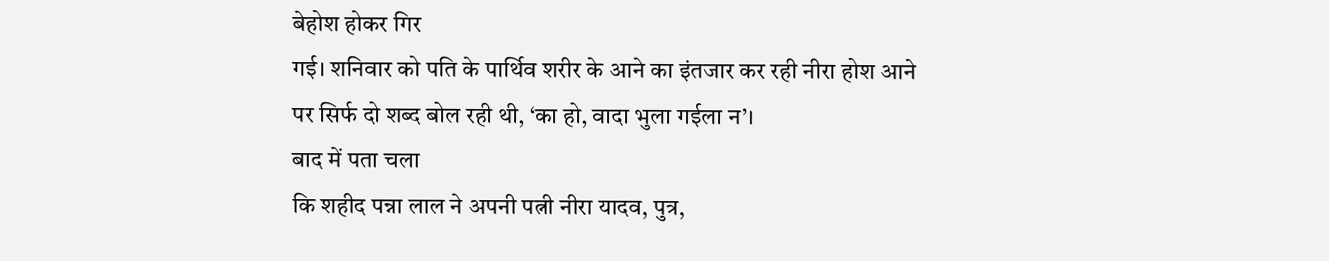बेहोश होकर गिर
गई। शनिवार को पति के पार्थिव शरीर के आने का इंतजार कर रही नीरा होश आने
पर सिर्फ दो शब्द बोल रही थी, ‘का हो, वादा भुला गईला न’।
बाद में पता चला
कि शहीद पन्ना लाल ने अपनी पत्नी नीरा यादव, पुत्र,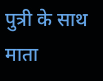पुत्री के साथ माता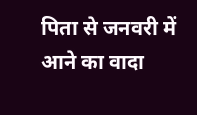पिता से जनवरी में आने का वादा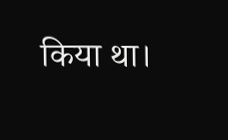किया था।